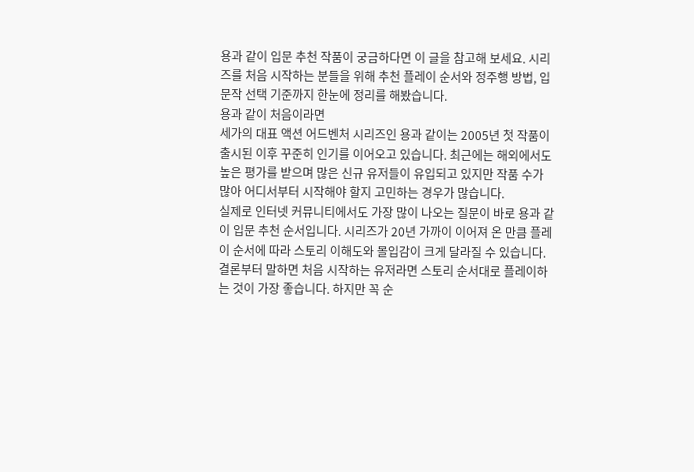용과 같이 입문 추천 작품이 궁금하다면 이 글을 참고해 보세요. 시리즈를 처음 시작하는 분들을 위해 추천 플레이 순서와 정주행 방법, 입문작 선택 기준까지 한눈에 정리를 해봤습니다.
용과 같이 처음이라면
세가의 대표 액션 어드벤처 시리즈인 용과 같이는 2005년 첫 작품이 출시된 이후 꾸준히 인기를 이어오고 있습니다. 최근에는 해외에서도 높은 평가를 받으며 많은 신규 유저들이 유입되고 있지만 작품 수가 많아 어디서부터 시작해야 할지 고민하는 경우가 많습니다.
실제로 인터넷 커뮤니티에서도 가장 많이 나오는 질문이 바로 용과 같이 입문 추천 순서입니다. 시리즈가 20년 가까이 이어져 온 만큼 플레이 순서에 따라 스토리 이해도와 몰입감이 크게 달라질 수 있습니다.
결론부터 말하면 처음 시작하는 유저라면 스토리 순서대로 플레이하는 것이 가장 좋습니다. 하지만 꼭 순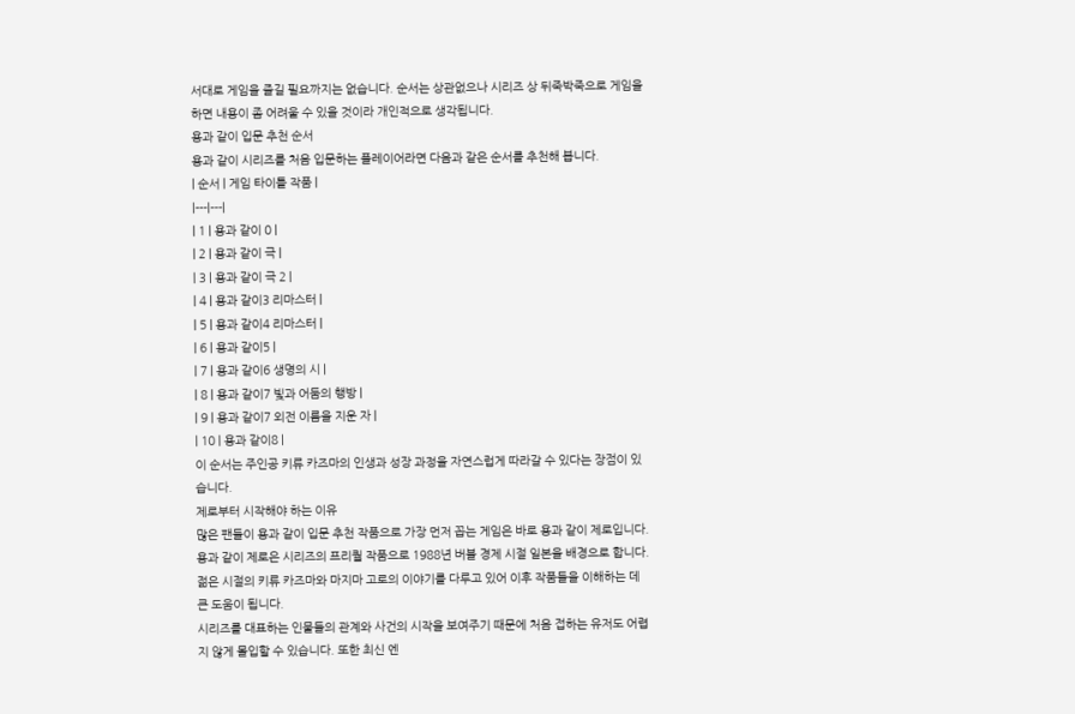서대로 게임을 즐길 필요까지는 없습니다. 순서는 상관없으나 시리즈 상 뒤죽박죽으로 게임을 하면 내용이 좀 어려울 수 있을 것이라 개인적으로 생각됩니다.
용과 같이 입문 추천 순서
용과 같이 시리즈를 처음 입문하는 플레이어라면 다음과 같은 순서를 추천해 봅니다.
| 순서 | 게임 타이틀 작품 |
|---|---|
| 1 | 용과 같이 0 |
| 2 | 용과 같이 극 |
| 3 | 용과 같이 극 2 |
| 4 | 용과 같이3 리마스터 |
| 5 | 용과 같이4 리마스터 |
| 6 | 용과 같이5 |
| 7 | 용과 같이6 생명의 시 |
| 8 | 용과 같이7 빛과 어둠의 행방 |
| 9 | 용과 같이7 외전 이름을 지운 자 |
| 10 | 용과 같이8 |
이 순서는 주인공 키류 카즈마의 인생과 성장 과정을 자연스럽게 따라갈 수 있다는 장점이 있습니다.
제로부터 시작해야 하는 이유
많은 팬들이 용과 같이 입문 추천 작품으로 가장 먼저 꼽는 게임은 바로 용과 같이 제로입니다. 용과 같이 제로은 시리즈의 프리퀄 작품으로 1988년 버블 경제 시절 일본을 배경으로 합니다. 젊은 시절의 키류 카즈마와 마지마 고로의 이야기를 다루고 있어 이후 작품들을 이해하는 데 큰 도움이 됩니다.
시리즈를 대표하는 인물들의 관계와 사건의 시작을 보여주기 때문에 처음 접하는 유저도 어렵지 않게 몰입할 수 있습니다. 또한 최신 엔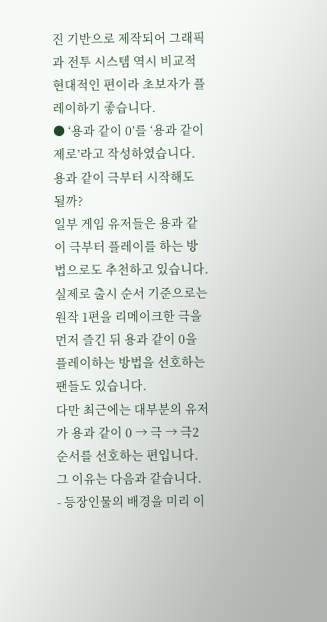진 기반으로 제작되어 그래픽과 전투 시스템 역시 비교적 현대적인 편이라 초보자가 플레이하기 좋습니다.
● ‘용과 같이 0’를 ‘용과 같이 제로’라고 작성하였습니다.
용과 같이 극부터 시작해도 될까?
일부 게임 유저들은 용과 같이 극부터 플레이를 하는 방법으로도 추천하고 있습니다. 실제로 출시 순서 기준으로는 원작 1편을 리메이크한 극을 먼저 즐긴 뒤 용과 같이 0을 플레이하는 방법을 선호하는 팬들도 있습니다.
다만 최근에는 대부분의 유저가 용과 같이 0 → 극 → 극2 순서를 선호하는 편입니다.
그 이유는 다음과 같습니다.
- 등장인물의 배경을 미리 이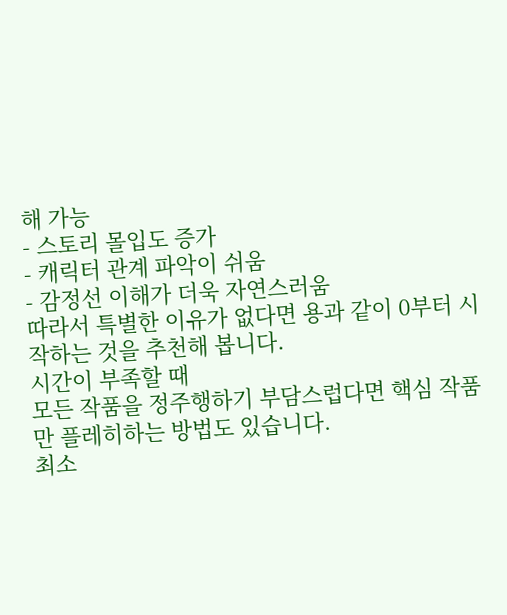해 가능
- 스토리 몰입도 증가
- 캐릭터 관계 파악이 쉬움
- 감정선 이해가 더욱 자연스러움
따라서 특별한 이유가 없다면 용과 같이 0부터 시작하는 것을 추천해 봅니다.
시간이 부족할 때
모든 작품을 정주행하기 부담스럽다면 핵심 작품만 플레히하는 방법도 있습니다.
최소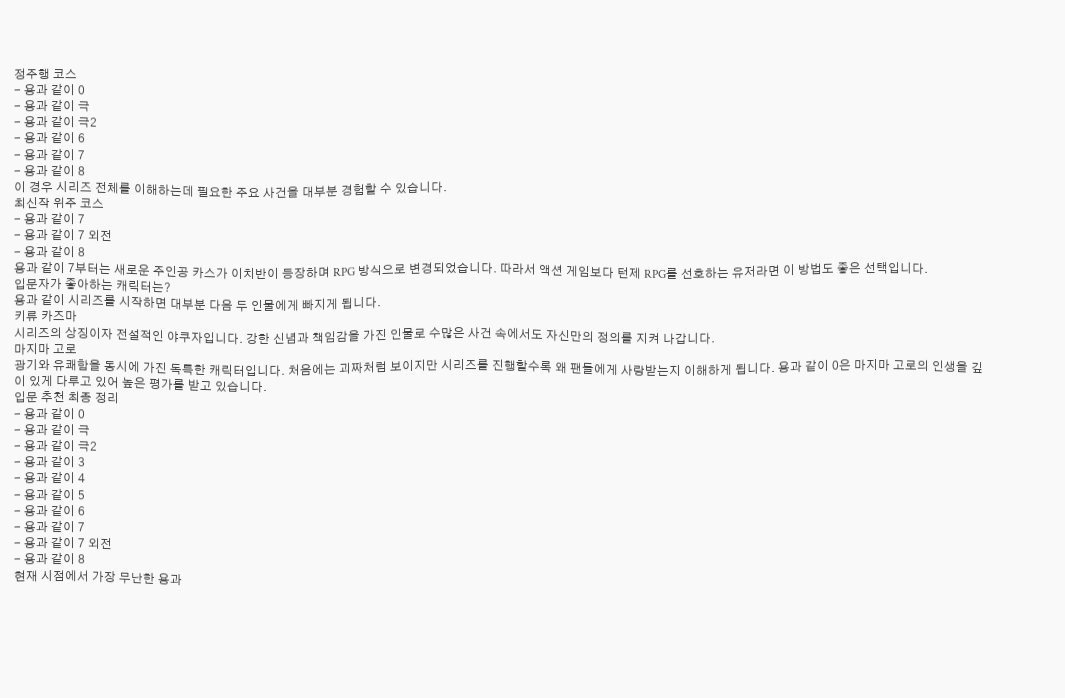정주행 코스
- 용과 같이 0
- 용과 같이 극
- 용과 같이 극2
- 용과 같이 6
- 용과 같이 7
- 용과 같이 8
이 경우 시리즈 전체를 이해하는데 필요한 주요 사건을 대부분 경험할 수 있습니다.
최신작 위주 코스
- 용과 같이 7
- 용과 같이 7 외전
- 용과 같이 8
용과 같이 7부터는 새로운 주인공 카스가 이치반이 등장하며 RPG 방식으로 변경되었습니다. 따라서 액션 게임보다 턴제 RPG를 선호하는 유저라면 이 방법도 좋은 선택입니다.
입문자가 좋아하는 캐릭터는?
용과 같이 시리즈를 시작하면 대부분 다음 두 인물에게 빠지게 됩니다.
키류 카즈마
시리즈의 상징이자 전설적인 야쿠자입니다. 강한 신념과 책임감을 가진 인물로 수많은 사건 속에서도 자신만의 정의를 지켜 나갑니다.
마지마 고로
광기와 유쾌함을 동시에 가진 독특한 캐릭터입니다. 처음에는 괴짜처럼 보이지만 시리즈를 진행할수록 왜 팬들에게 사랑받는지 이해하게 됩니다. 용과 같이 0은 마지마 고로의 인생을 깊이 있게 다루고 있어 높은 평가를 받고 있습니다.
입문 추천 최종 정리
- 용과 같이 0
- 용과 같이 극
- 용과 같이 극2
- 용과 같이 3
- 용과 같이 4
- 용과 같이 5
- 용과 같이 6
- 용과 같이 7
- 용과 같이 7 외전
- 용과 같이 8
현재 시점에서 가장 무난한 용과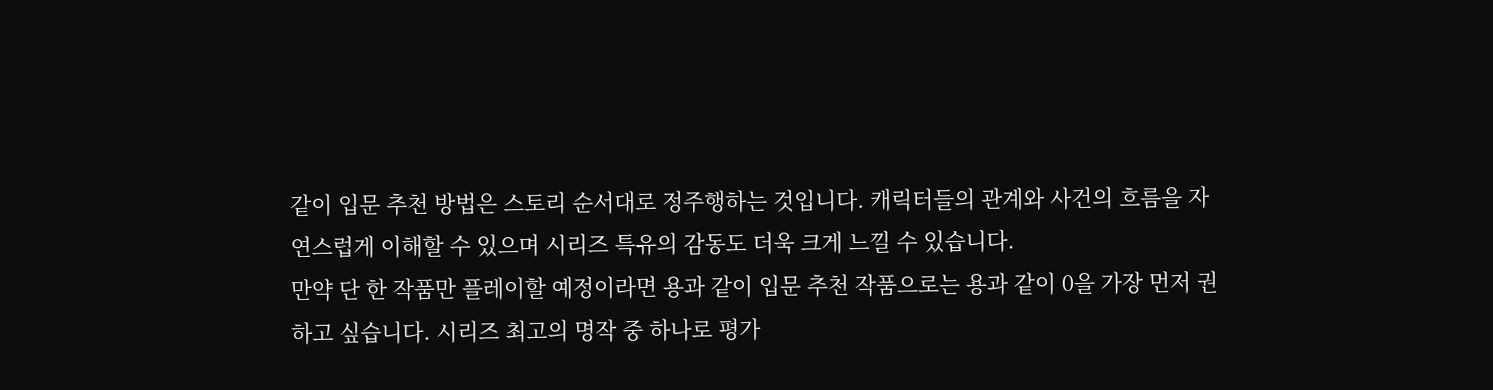같이 입문 추천 방법은 스토리 순서대로 정주행하는 것입니다. 캐릭터들의 관계와 사건의 흐름을 자연스럽게 이해할 수 있으며 시리즈 특유의 감동도 더욱 크게 느낄 수 있습니다.
만약 단 한 작품만 플레이할 예정이라면 용과 같이 입문 추천 작품으로는 용과 같이 0을 가장 먼저 권하고 싶습니다. 시리즈 최고의 명작 중 하나로 평가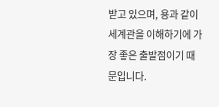받고 있으며, 용과 같이 세계관을 이해하기에 가장 좋은 출발점이기 때문입니다.